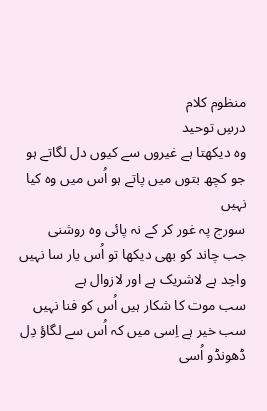منظوم کلام
درسِ توحید
وہ دیکھتا ہے غیروں سے کیوں دل لگاتے ہو
جو کچھ بتوں میں پاتے ہو اُس میں وہ کیا نہیں
سورج پہ غور کر کے نہ پائی وہ روشنی
جب چاند کو بھی دیکھا تو اُس یار سا نہیں
واحِد ہے لاشریک ہے اور لازوال ہے
سب موت کا شکار ہیں اُس کو فنا نہیں
سب خیر ہے اِسی میں کہ اُس سے لگاؤ دِل
ڈھونڈو اُسی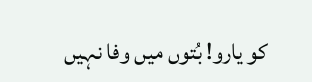کو یارو! بُتوں میں وفا نہیں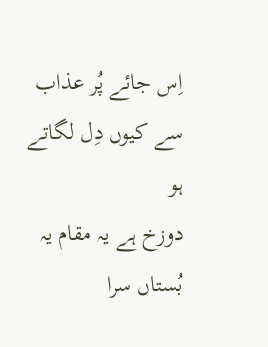اِس جائے پُر عذاب سے کیوں دِل لگاتے ہو
دوزخ ہے یہ مقام یہ بُستاں سرا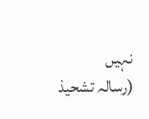نہیں
(رسالہ تشحیذ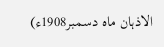الاذہان ماہ دسمبر1908ء)